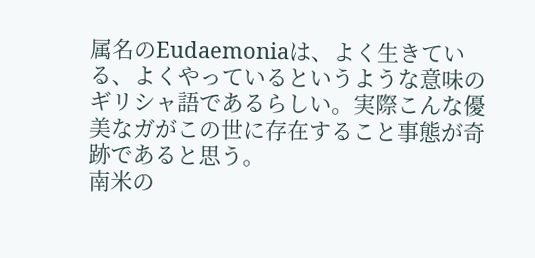属名のEudaemoniaは、よく生きている、よくやっているというような意味のギリシャ語であるらしい。実際こんな優美なガがこの世に存在すること事態が奇跡であると思う。
南米の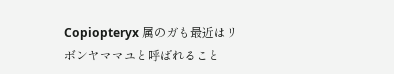Copiopteryx 属のガも最近はリボンヤママユと呼ばれること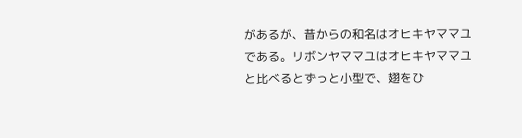があるが、昔からの和名はオヒキヤママユである。リボンヤママユはオヒキヤママユと比べるとずっと小型で、翅をひ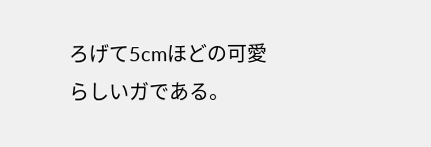ろげて5cmほどの可愛らしいガである。